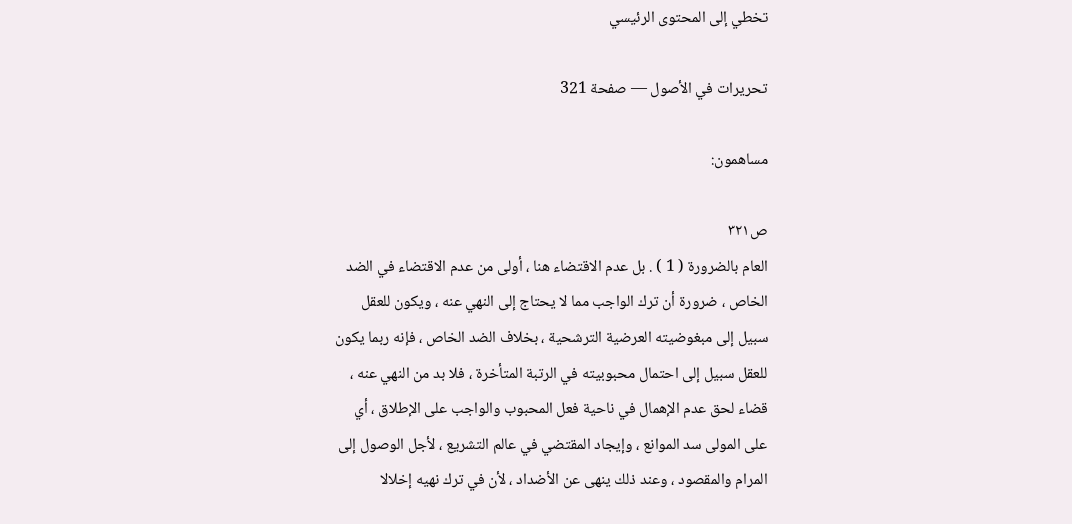تخطي إلى المحتوى الرئيسي

تحريرات في الأصول — صفحة 321

مساهمون:

ص٣٢١
العام بالضرورة ( 1 ) . بل عدم الاقتضاء هنا ، أولى من عدم الاقتضاء في الضد الخاص ، ضرورة أن ترك الواجب مما لا يحتاج إلى النهي عنه ، ويكون للعقل سبيل إلى مبغوضيته العرضية الترشحية ، بخلاف الضد الخاص ، فإنه ربما يكون للعقل سبيل إلى احتمال محبوبيته في الرتبة المتأخرة ، فلا بد من النهي عنه ، قضاء لحق عدم الإهمال في ناحية فعل المحبوب والواجب على الإطلاق ، أي على المولى سد الموانع ، وإيجاد المقتضي في عالم التشريع ، لأجل الوصول إلى المرام والمقصود ، وعند ذلك ينهى عن الأضداد ، لأن في ترك نهيه إخلالا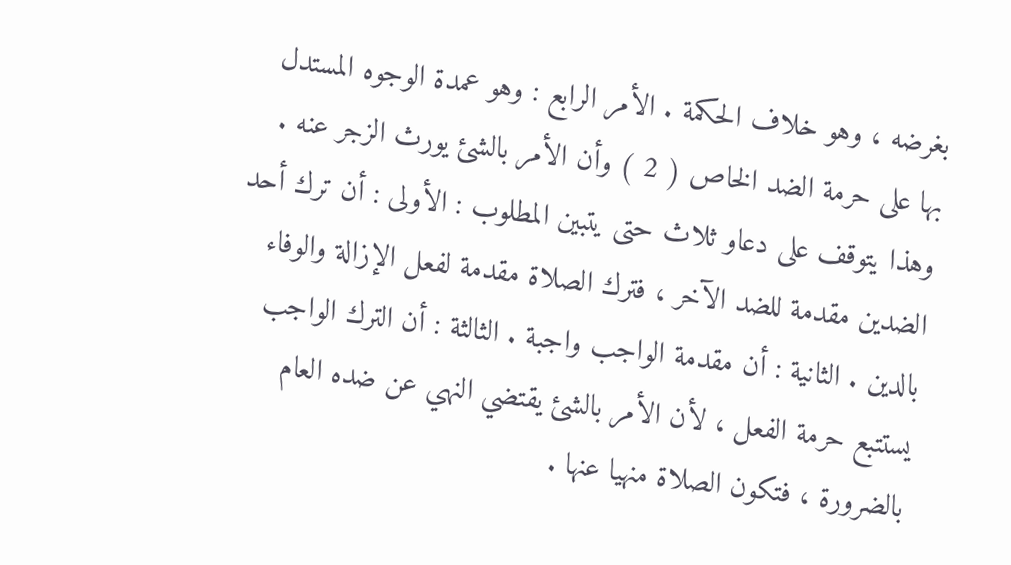بغرضه ، وهو خلاف الحكمة . الأمر الرابع : وهو عمدة الوجوه المستدل بها على حرمة الضد الخاص ( 2 ) وأن الأمر بالشئ يورث الزجر عنه . وهذا يتوقف على دعاو ثلاث حتى يتبين المطلوب : الأولى : أن ترك أحد الضدين مقدمة للضد الآخر ، فترك الصلاة مقدمة لفعل الإزالة والوفاء بالدين . الثانية : أن مقدمة الواجب واجبة . الثالثة : أن الترك الواجب يستتبع حرمة الفعل ، لأن الأمر بالشئ يقتضي النهي عن ضده العام بالضرورة ، فتكون الصلاة منهيا عنها .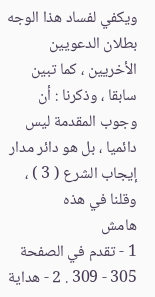ويكفي لفساد هذا الوجه بطلان الدعويين الأخريين ، كما تبين سابقا ، وذكرنا : أن وجوب المقدمة ليس دائميا ، بل هو دائر مدار إيجاب الشرع ( 3 ) ، وقلنا في هذه
هامش
1 - تقدم في الصفحة 305 - 309 . 2 - هداية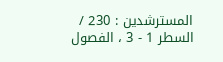المسترشدين : 230 / السطر 1 - 3 ، الفصول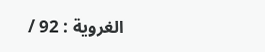الغروية : 92 /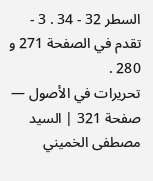السطر 32 - 34 . 3 - تقدم في الصفحة 271 و 280 .
تحريرات في الأصول — صفحة 321 | السيد مصطفى الخميني